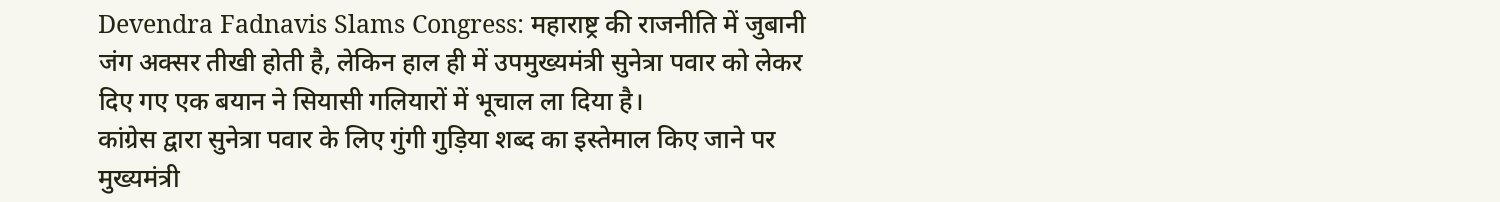Devendra Fadnavis Slams Congress: महाराष्ट्र की राजनीति में जुबानी जंग अक्सर तीखी होती है, लेकिन हाल ही में उपमुख्यमंत्री सुनेत्रा पवार को लेकर दिए गए एक बयान ने सियासी गलियारों में भूचाल ला दिया है।
कांग्रेस द्वारा सुनेत्रा पवार के लिए गुंगी गुड़िया शब्द का इस्तेमाल किए जाने पर मुख्यमंत्री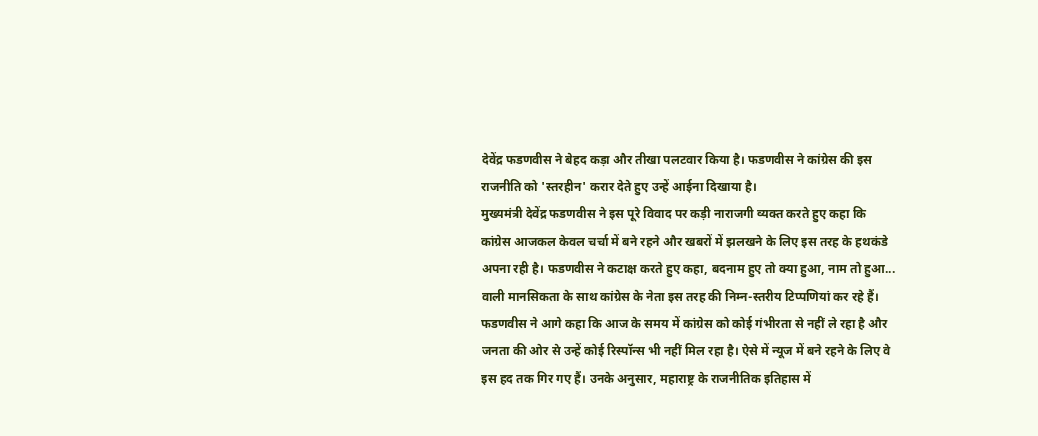देवेंद्र फडणवीस ने बेहद कड़ा और तीखा पलटवार किया है। फडणवीस ने कांग्रेस की इस राजनीति को 'स्तरहीन' करार देते हुए उन्हें आईना दिखाया है।
मुख्यमंत्री देवेंद्र फडणवीस ने इस पूरे विवाद पर कड़ी नाराजगी व्यक्त करते हुए कहा कि कांग्रेस आजकल केवल चर्चा में बने रहने और खबरों में झलखने के लिए इस तरह के हथकंडे अपना रही है। फडणवीस ने कटाक्ष करते हुए कहा, बदनाम हुए तो क्या हुआ, नाम तो हुआ... वाली मानसिकता के साथ कांग्रेस के नेता इस तरह की निम्न-स्तरीय टिप्पणियां कर रहे हैं।
फडणवीस ने आगे कहा कि आज के समय में कांग्रेस को कोई गंभीरता से नहीं ले रहा है और जनता की ओर से उन्हें कोई रिस्पॉन्स भी नहीं मिल रहा है। ऐसे में न्यूज में बने रहने के लिए वे इस हद तक गिर गए हैं। उनके अनुसार, महाराष्ट्र के राजनीतिक इतिहास में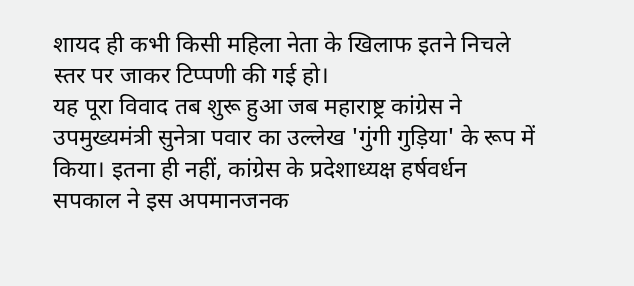शायद ही कभी किसी महिला नेता के खिलाफ इतने निचले स्तर पर जाकर टिप्पणी की गई हो।
यह पूरा विवाद तब शुरू हुआ जब महाराष्ट्र कांग्रेस ने उपमुख्यमंत्री सुनेत्रा पवार का उल्लेख 'गुंगी गुड़िया' के रूप में किया। इतना ही नहीं, कांग्रेस के प्रदेशाध्यक्ष हर्षवर्धन सपकाल ने इस अपमानजनक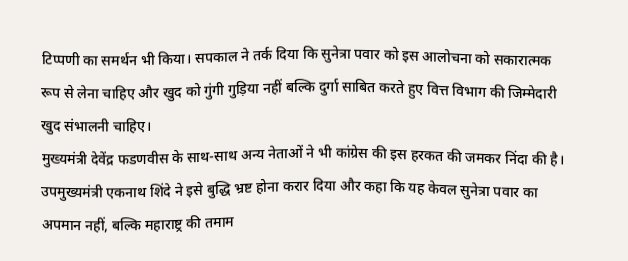टिप्पणी का समर्थन भी किया। सपकाल ने तर्क दिया कि सुनेत्रा पवार को इस आलोचना को सकारात्मक रूप से लेना चाहिए और खुद को गुंगी गुड़िया नहीं बल्कि दुर्गा साबित करते हुए वित्त विभाग की जिम्मेदारी खुद संभालनी चाहिए।
मुख्यमंत्री देवेंद्र फडणवीस के साथ-साथ अन्य नेताओं ने भी कांग्रेस की इस हरकत की जमकर निंदा की है। उपमुख्यमंत्री एकनाथ शिंदे ने इसे बुद्धि भ्रष्ट होना करार दिया और कहा कि यह केवल सुनेत्रा पवार का अपमान नहीं, बल्कि महाराष्ट्र की तमाम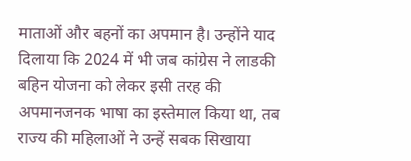माताओं और बहनों का अपमान है। उन्होंने याद दिलाया कि 2024 में भी जब कांग्रेस ने लाडकी बहिन योजना को लेकर इसी तरह की अपमानजनक भाषा का इस्तेमाल किया था, तब राज्य की महिलाओं ने उन्हें सबक सिखाया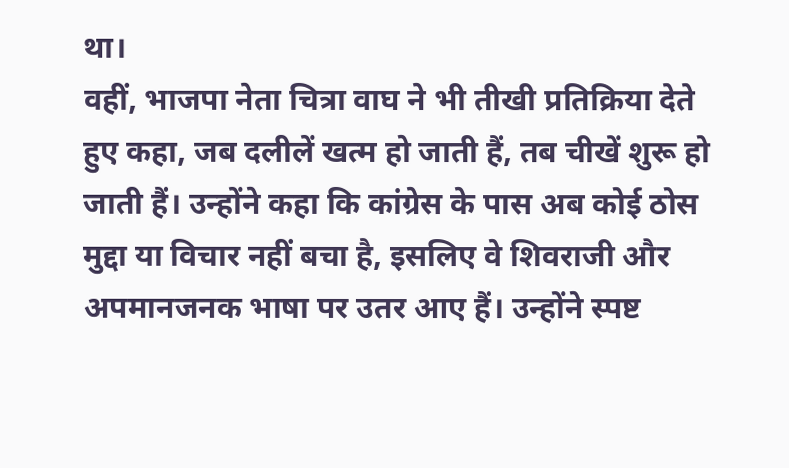था।
वहीं, भाजपा नेता चित्रा वाघ ने भी तीखी प्रतिक्रिया देते हुए कहा, जब दलीलें खत्म हो जाती हैं, तब चीखें शुरू हो जाती हैं। उन्होंने कहा कि कांग्रेस के पास अब कोई ठोस मुद्दा या विचार नहीं बचा है, इसलिए वे शिवराजी और अपमानजनक भाषा पर उतर आए हैं। उन्होंने स्पष्ट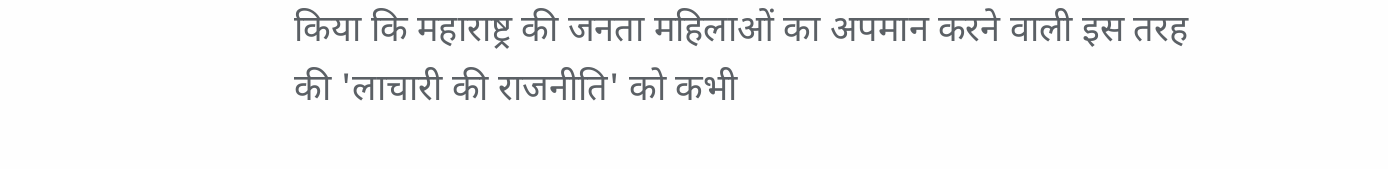किया कि महाराष्ट्र की जनता महिलाओं का अपमान करने वाली इस तरह की 'लाचारी की राजनीति' को कभी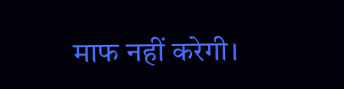माफ नहीं करेगी।